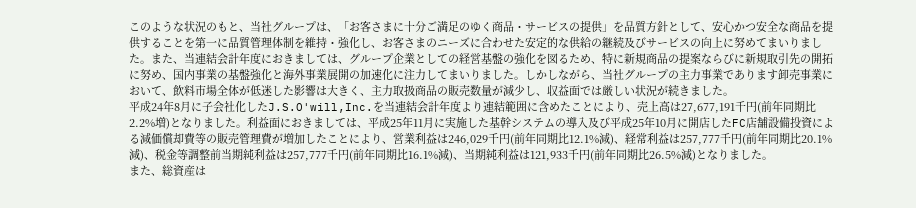このような状況のもと、当社グループは、「お客さまに十分ご満足のゆく商品・サービスの提供」を品質方針として、安心かつ安全な商品を提供することを第一に品質管理体制を維持・強化し、お客さまのニーズに合わせた安定的な供給の継続及びサービスの向上に努めてまいりました。また、当連結会計年度におきましては、グループ企業としての経営基盤の強化を図るため、特に新規商品の提案ならびに新規取引先の開拓に努め、国内事業の基盤強化と海外事業展開の加速化に注力してまいりました。しかしながら、当社グループの主力事業であります卸売事業において、飲料市場全体が低迷した影響は大きく、主力取扱商品の販売数量が減少し、収益面では厳しい状況が続きました。
平成24年8月に子会社化したJ.S.O'will,Inc.を当連結会計年度より連結範囲に含めたことにより、売上高は27,677,191千円(前年同期比2.2%増)となりました。利益面におきましては、平成25年11月に実施した基幹システムの導入及び平成25年10月に開店したFC店舗設備投資による減価償却費等の販売管理費が増加したことにより、営業利益は246,029千円(前年同期比12.1%減)、経常利益は257,777千円(前年同期比20.1%減)、税金等調整前当期純利益は257,777千円(前年同期比16.1%減)、当期純利益は121,933千円(前年同期比26.5%減)となりました。
また、総資産は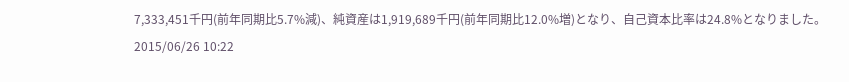7,333,451千円(前年同期比5.7%減)、純資産は1,919,689千円(前年同期比12.0%増)となり、自己資本比率は24.8%となりました。
2015/06/26 10:22